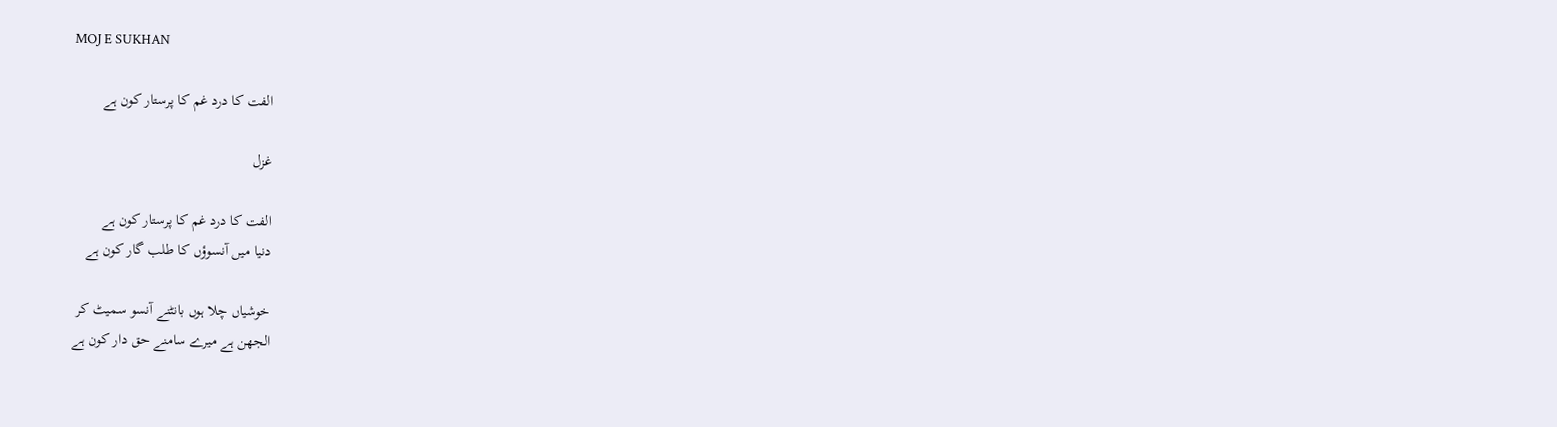MOJ E SUKHAN

الفت کا درد غم کا پرستار کون ہے

غزل

الفت کا درد غم کا پرستار کون ہے
دنیا میں آنسوؤں کا طلب گار کون ہے

خوشیاں چلا ہوں بانٹنے آنسو سمیٹ کر
الجھن ہے میرے سامنے حق دار کون ہے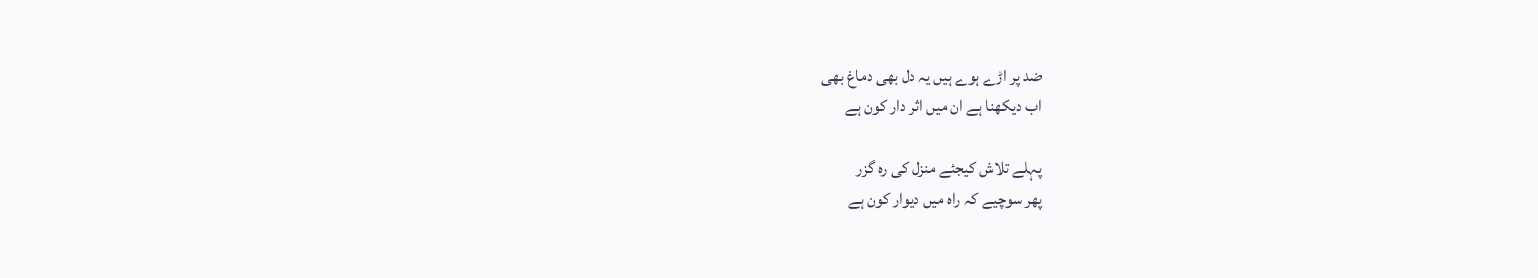ضد پر اڑے ہوے ہیں یہ دل بھی دماغ بھی
اب دیکھنا ہے ان میں اثر دار کون ہے

پہلے تلاش کیجئے منزل کی رہ گزر
پھر سوچیے کہ راہ میں دیوار کون ہے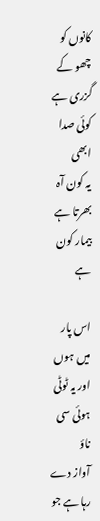کانوں کو چھو کے گزری ہے کوئی صدا ابھی
یہ کون آہ بھرتا ہے بیمار کون ہے

اس پار میں ہوں اور یہ ٹوٹی ہوئی سی ناؤ
آواز دے رہا ہے جو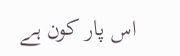اس پار کون ہے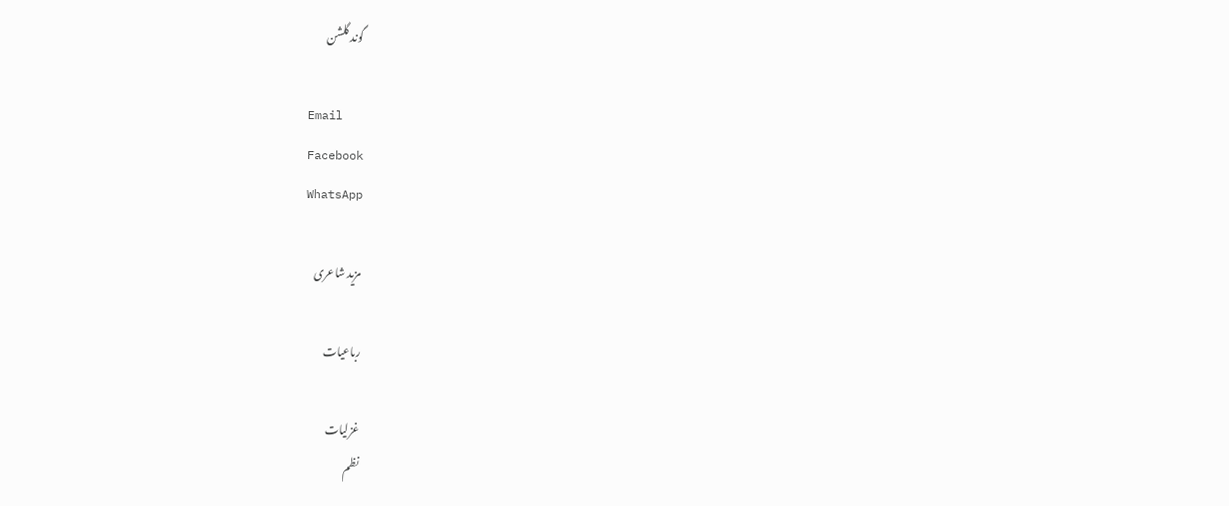گوند گلشن

Email
Facebook
WhatsApp

مزید شاعری

رباعیات

غزلیات
نظم